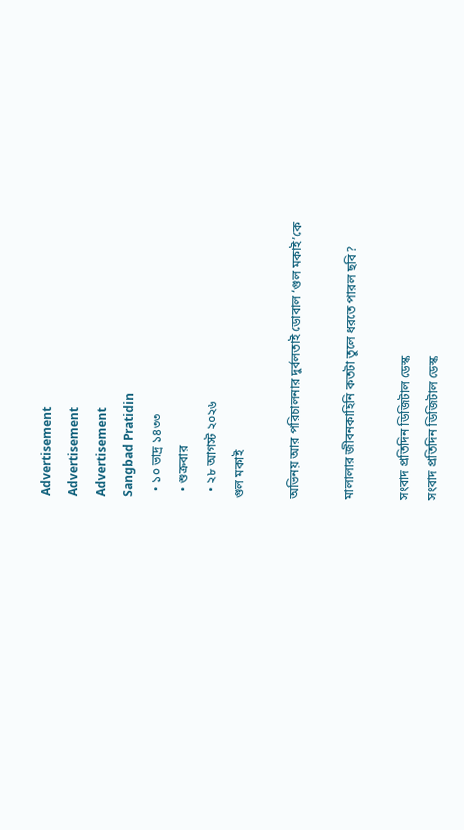Advertisement
Advertisement
Advertisement
Sangbad Pratidin
  • ১০ ভাদ্র ১৪৩৩
  • শুক্রবার
  • ২৮ আগস্ট ২০২৬
গুল মকাই

অভিনয় আর পরিচালনার দুর্বলতাই ডোবাল ‘গুল মকাই’কে

মালালার জীবনকাহিনি কতটা তুলে ধরতে পারল ছবি?

সংবাদ প্রতিদিন ডিজিটাল ডেস্ক
সংবাদ প্রতিদিন ডিজিটাল ডেস্ক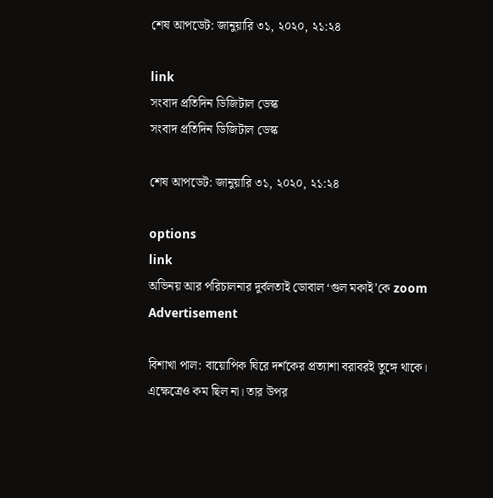শেষ আপডেট: জানুয়ারি ৩১, ২০২০, ২১:২৪

link
সংবাদ প্রতিদিন ডিজিটাল ডেস্ক
সংবাদ প্রতিদিন ডিজিটাল ডেস্ক

শেষ আপডেট: জানুয়ারি ৩১, ২০২০, ২১:২৪

options
link
অভিনয় আর পরিচালনার দুর্বলতাই ডোবাল ‘গুল মকাই’কে zoom
Advertisement

বিশাখা পাল: বায়োপিক ঘিরে দর্শকের প্রত্যাশা বরাবরই তুঙ্গে থাকে। এক্ষেত্রেও কম ছিল না। তার উপর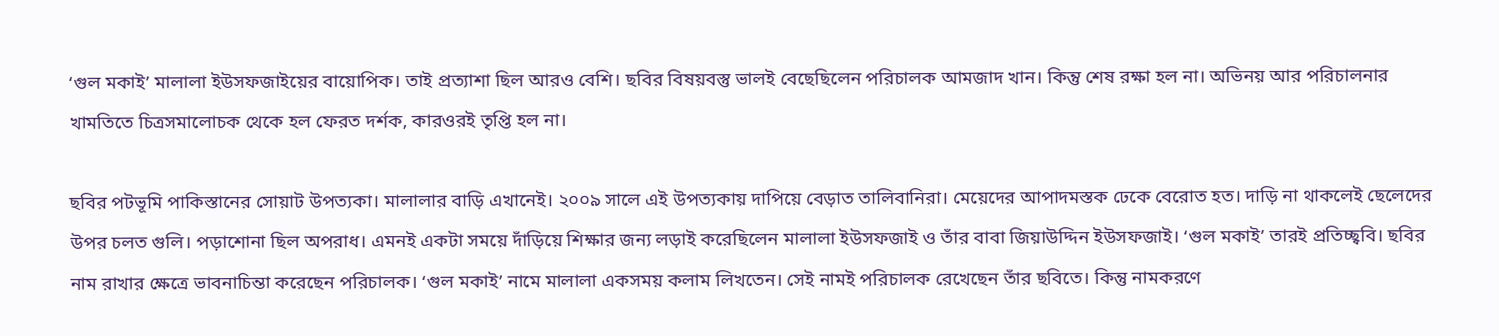‘গুল মকাই’ মালালা ইউসফজাইয়ের বায়োপিক। তাই প্রত্যাশা ছিল আরও বেশি। ছবির বিষয়বস্তু ভালই বেছেছিলেন পরিচালক আমজাদ খান। কিন্তু শেষ রক্ষা হল না। অভিনয় আর পরিচালনার খামতিতে চিত্রসমালোচক থেকে হল ফেরত দর্শক, কারওরই তৃপ্তি হল না।

ছবির পটভূমি পাকিস্তানের সোয়াট উপত্যকা। মালালার বাড়ি এখানেই। ২০০৯ সালে এই উপত্যকায় দাপিয়ে বেড়াত তালিবানিরা। মেয়েদের আপাদমস্তক ঢেকে বেরোত হত। দাড়ি না থাকলেই ছেলেদের উপর চলত গুলি। পড়াশোনা ছিল অপরাধ। এমনই একটা সময়ে দাঁড়িয়ে শিক্ষার জন্য লড়াই করেছিলেন মালালা ইউসফজাই ও তাঁর বাবা জিয়াউদ্দিন ইউসফজাই। ‘গুল মকাই’ তারই প্রতিচ্ছ্ববি। ছবির নাম রাখার ক্ষেত্রে ভাবনাচিন্তা করেছেন পরিচালক। ‘গুল মকাই’ নামে মালালা একসময় কলাম লিখতেন। সেই নামই পরিচালক রেখেছেন তাঁর ছবিতে। কিন্তু নামকরণে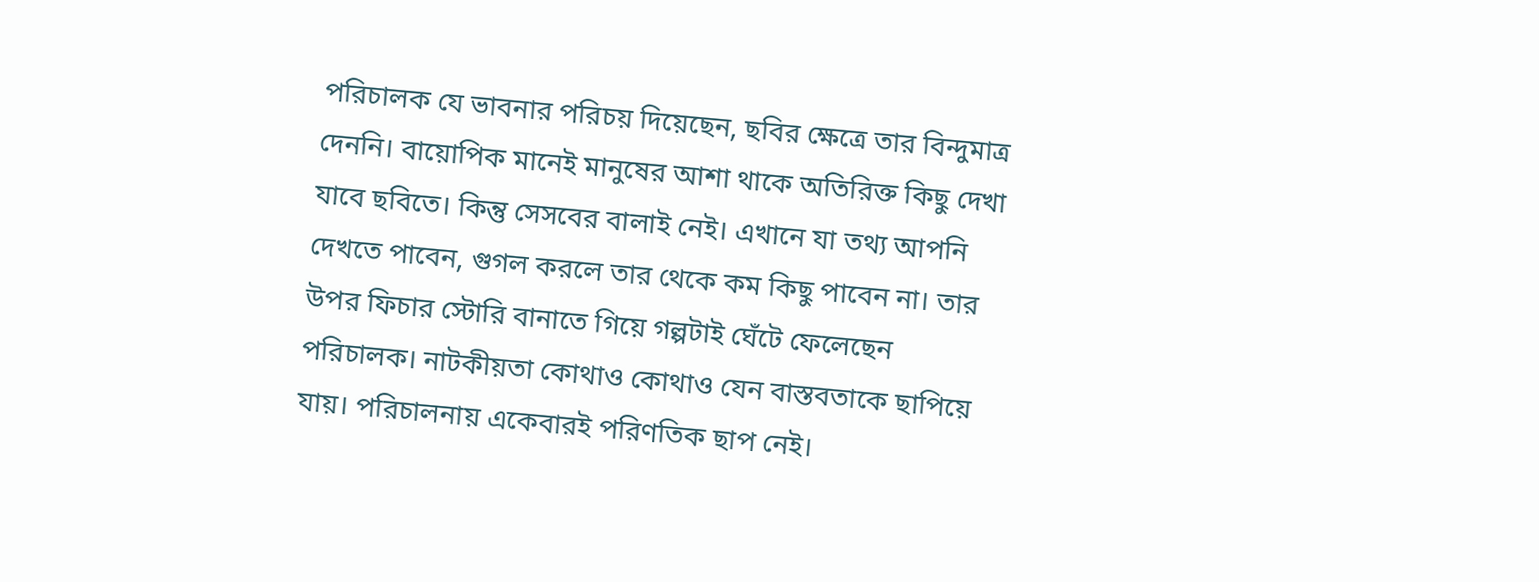পরিচালক যে ভাবনার পরিচয় দিয়েছেন, ছবির ক্ষেত্রে তার বিন্দুমাত্র দেননি। বায়োপিক মানেই মানুষের আশা থাকে অতিরিক্ত কিছু দেখা যাবে ছবিতে। কিন্তু সেসবের বালাই নেই। এখানে যা তথ্য আপনি দেখতে পাবেন, গুগল করলে তার থেকে কম কিছু পাবেন না। তার উপর ফিচার স্টোরি বানাতে গিয়ে গল্পটাই ঘেঁটে ফেলেছেন পরিচালক। নাটকীয়তা কোথাও কোথাও যেন বাস্তবতাকে ছাপিয়ে যায়। পরিচালনায় একেবারই পরিণতিক ছাপ নেই।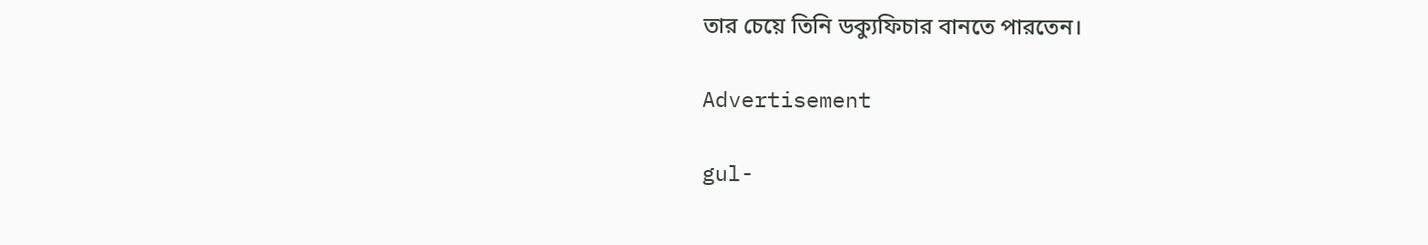তার চেয়ে তিনি ডক্যুফিচার বানতে পারতেন।

Advertisement

gul-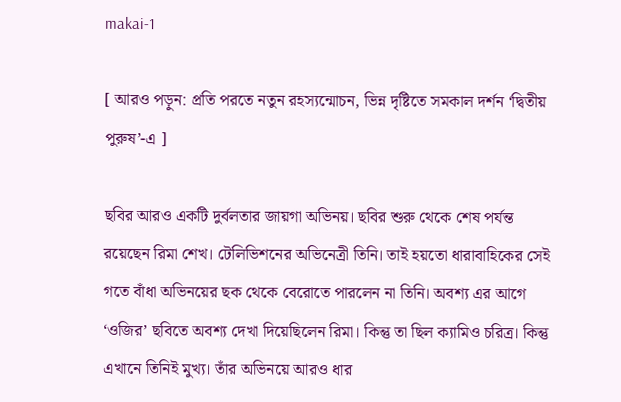makai-1

[ আরও পড়ুন: প্রতি পরতে নতুন রহস্যন্মোচন, ভিন্ন দৃষ্টিতে সমকাল দর্শন ‘দ্বিতীয় পুরুষ’-এ ]

ছবির আরও একটি দুর্বলতার জায়গা অভিনয়। ছবির শুরু থেকে শেষ পর্যন্ত রয়েছেন রিমা শেখ। টেলিভিশনের অভিনেত্রী তিনি। তাই হয়তো ধারাবাহিকের সেই গতে বাঁধা অভিনয়ের ছক থেকে বেরোতে পারলেন না তিনি। অবশ্য এর আগে ‘ওজির’ ছবিতে অবশ্য দেখা দিয়েছিলেন রিমা। কিন্তু তা ছিল ক্যামিও চরিত্র। কিন্তু এখানে তিনিই মুখ্য। তাঁর অভিনয়ে আরও ধার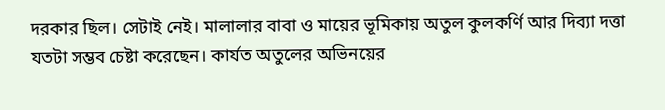দরকার ছিল। সেটাই নেই। মালালার বাবা ও মায়ের ভূমিকায় অতুল কুলকর্ণি আর দিব্যা দত্তা যতটা সম্ভব চেষ্টা করেছেন। কার্যত অতুলের অভিনয়ের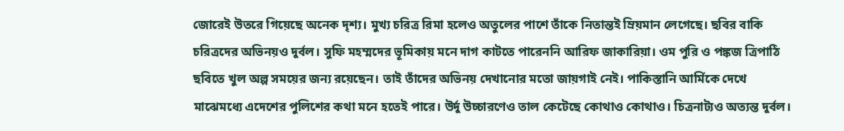জোরেই উতরে গিয়েছে অনেক দৃশ্য। মুখ্য চরিত্র রিমা হলেও অতুলের পাশে তাঁকে নিতান্তই ম্রিয়মান লেগেছে। ছবির বাকি চরিত্রদের অভিনয়ও দুর্বল। সুফি মহম্মদের ভূমিকায় মনে দাগ কাটতে পারেননি আরিফ জাকারিয়া। ওম পুরি ও পঙ্কজ ত্রিপাঠি ছবিতে খুল অল্প সময়ের জন্য রয়েছেন। তাই তাঁদের অভিনয় দেখানোর মতো জায়গাই নেই। পাকিস্তানি আর্মিকে দেখে মাঝেমধ্যে এদেশের পুলিশের কথা মনে হতেই পারে। উর্দু উচ্চারণেও তাল কেটেছে কোথাও কোথাও। চিত্রনাট্যও অত্যন্ত দুর্বল।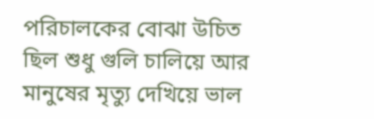পরিচালকের বোঝা উচিত ছিল শুধু গুলি চালিয়ে আর মানুষের মৃত্যু দেখিয়ে ভাল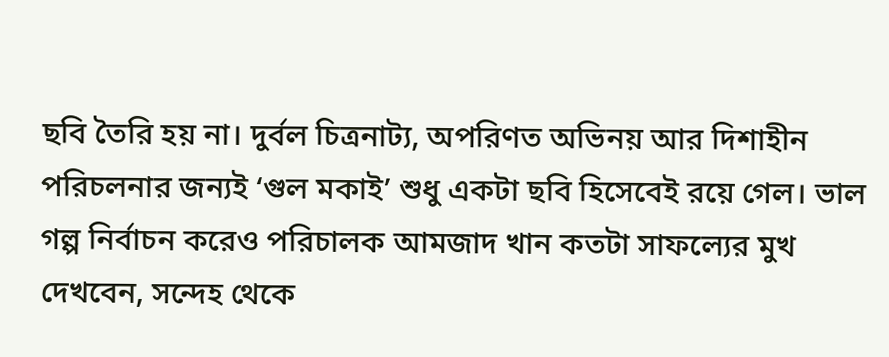ছবি তৈরি হয় না। দুর্বল চিত্রনাট্য, অপরিণত অভিনয় আর দিশাহীন পরিচলনার জন্যই ‘গুল মকাই’ শুধু একটা ছবি হিসেবেই রয়ে গেল। ভাল গল্প নির্বাচন করেও পরিচালক আমজাদ খান কতটা সাফল্যের মুখ দেখবেন, সন্দেহ থেকে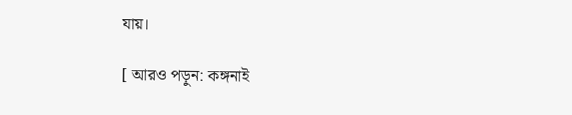যায়।

[ আরও পড়ুন: কঙ্গনাই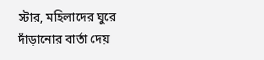স্টার, মহিলাদের ঘুরে দাঁড়ানোর বার্তা দেয়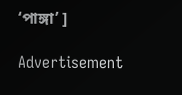‘পাঙ্গা’ ]

Advertisement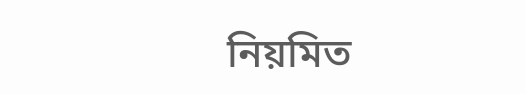নিয়মিত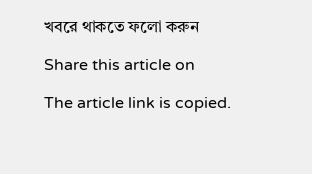খবরে থাকতে ফলো করুন

Share this article on

The article link is copied.